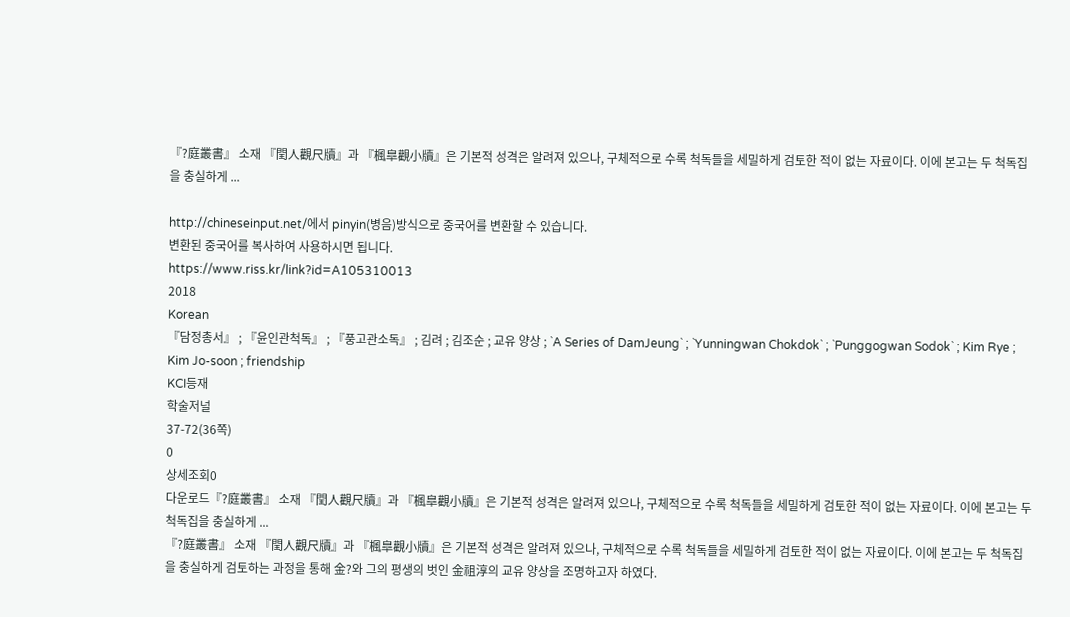『?庭叢書』 소재 『閏人觀尺牘』과 『楓皐觀小牘』은 기본적 성격은 알려져 있으나, 구체적으로 수록 척독들을 세밀하게 검토한 적이 없는 자료이다. 이에 본고는 두 척독집을 충실하게 ...

http://chineseinput.net/에서 pinyin(병음)방식으로 중국어를 변환할 수 있습니다.
변환된 중국어를 복사하여 사용하시면 됩니다.
https://www.riss.kr/link?id=A105310013
2018
Korean
『담정총서』 ; 『윤인관척독』 ; 『풍고관소독』 ; 김려 ; 김조순 ; 교유 양상 ; `A Series of DamJeung` ; `Yunningwan Chokdok` ; `Punggogwan Sodok` ; Kim Rye ; Kim Jo-soon ; friendship
KCI등재
학술저널
37-72(36쪽)
0
상세조회0
다운로드『?庭叢書』 소재 『閏人觀尺牘』과 『楓皐觀小牘』은 기본적 성격은 알려져 있으나, 구체적으로 수록 척독들을 세밀하게 검토한 적이 없는 자료이다. 이에 본고는 두 척독집을 충실하게 ...
『?庭叢書』 소재 『閏人觀尺牘』과 『楓皐觀小牘』은 기본적 성격은 알려져 있으나, 구체적으로 수록 척독들을 세밀하게 검토한 적이 없는 자료이다. 이에 본고는 두 척독집을 충실하게 검토하는 과정을 통해 金?와 그의 평생의 벗인 金祖淳의 교유 양상을 조명하고자 하였다.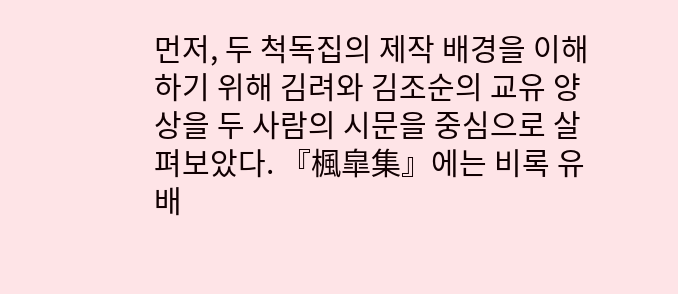먼저, 두 척독집의 제작 배경을 이해하기 위해 김려와 김조순의 교유 양상을 두 사람의 시문을 중심으로 살펴보았다. 『楓皐集』에는 비록 유배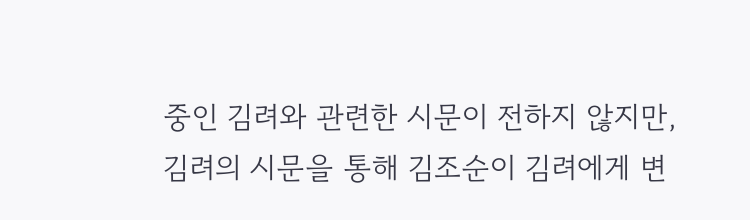중인 김려와 관련한 시문이 전하지 않지만, 김려의 시문을 통해 김조순이 김려에게 변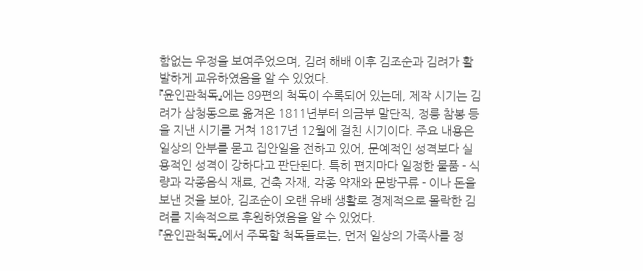함없는 우정을 보여주었으며, 김려 해배 이후 김조순과 김려가 활발하게 교유하였음을 알 수 있었다.
『윤인관척독』에는 89편의 척독이 수록되어 있는데, 제작 시기는 김려가 삼청동으로 옮겨온 1811년부터 의금부 말단직, 정릉 참봉 등을 지낸 시기를 거쳐 1817년 12월에 걸친 시기이다. 주요 내용은 일상의 안부를 묻고 집안일을 전하고 있어, 문예적인 성격보다 실용적인 성격이 강하다고 판단된다. 특히 편지마다 일정한 물품 - 식량과 각종음식 재료, 건축 자재, 각종 약재와 문방구류 - 이나 돈을 보낸 것을 보아, 김조순이 오랜 유배 생활로 경제적으로 몰락한 김려를 지속적으로 후원하였음을 알 수 있었다.
『윤인관척독』에서 주목할 척독들로는, 먼저 일상의 가족사를 정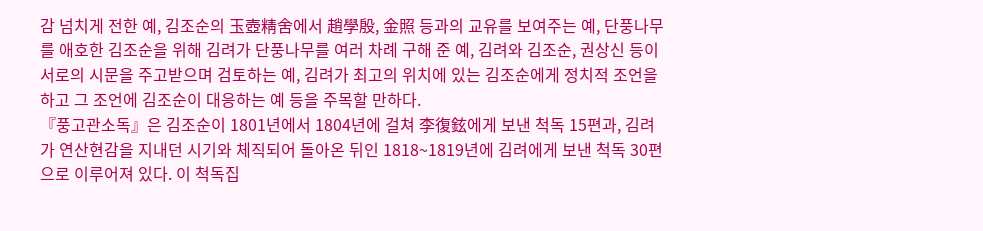감 넘치게 전한 예, 김조순의 玉壺精舍에서 趙學殷, 金照 등과의 교유를 보여주는 예, 단풍나무를 애호한 김조순을 위해 김려가 단풍나무를 여러 차례 구해 준 예, 김려와 김조순, 권상신 등이 서로의 시문을 주고받으며 검토하는 예, 김려가 최고의 위치에 있는 김조순에게 정치적 조언을 하고 그 조언에 김조순이 대응하는 예 등을 주목할 만하다.
『풍고관소독』은 김조순이 1801년에서 1804년에 걸쳐 李復鉉에게 보낸 척독 15편과, 김려가 연산현감을 지내던 시기와 체직되어 돌아온 뒤인 1818~1819년에 김려에게 보낸 척독 30편으로 이루어져 있다. 이 척독집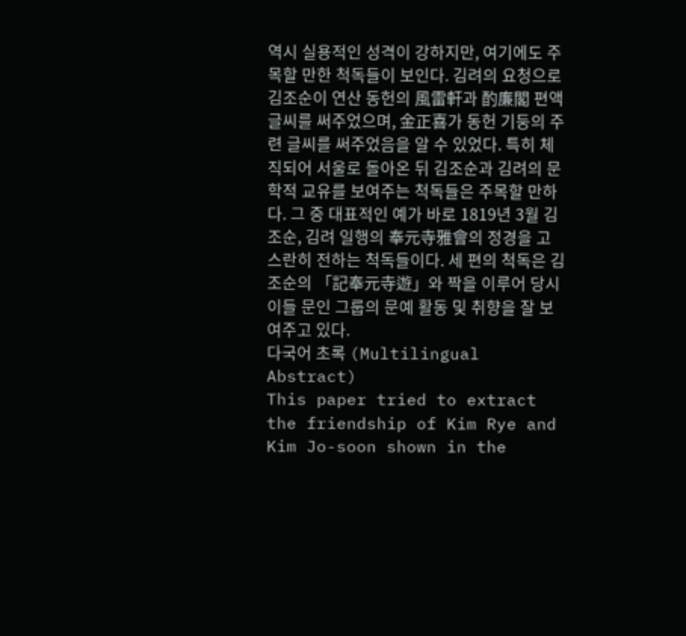역시 실용적인 성격이 강하지만, 여기에도 주목할 만한 척독들이 보인다. 김려의 요청으로 김조순이 연산 동헌의 風雷軒과 酌廉閣 편액 글씨를 써주었으며, 金正喜가 동헌 기둥의 주련 글씨를 써주었음을 알 수 있었다. 특히 체직되어 서울로 돌아온 뒤 김조순과 김려의 문학적 교유를 보여주는 척독들은 주목할 만하다. 그 중 대표적인 예가 바로 1819년 3월 김조순, 김려 일행의 奉元寺雅會의 정경을 고스란히 전하는 척독들이다. 세 편의 척독은 김조순의 「記奉元寺遊」와 짝을 이루어 당시 이들 문인 그룹의 문예 활동 및 취향을 잘 보여주고 있다.
다국어 초록 (Multilingual Abstract)
This paper tried to extract the friendship of Kim Rye and Kim Jo-soon shown in the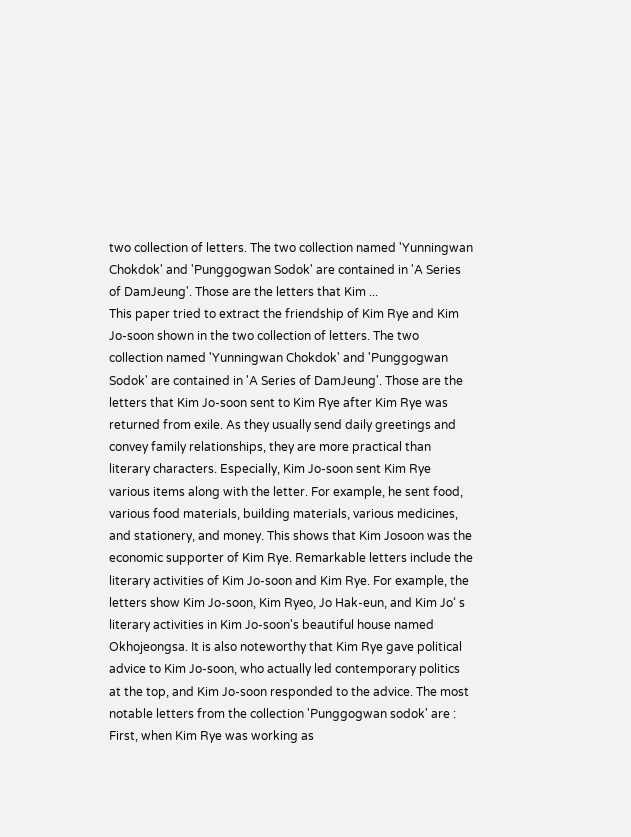two collection of letters. The two collection named 'Yunningwan Chokdok' and 'Punggogwan Sodok' are contained in 'A Series of DamJeung'. Those are the letters that Kim ...
This paper tried to extract the friendship of Kim Rye and Kim Jo-soon shown in the two collection of letters. The two collection named 'Yunningwan Chokdok' and 'Punggogwan Sodok' are contained in 'A Series of DamJeung'. Those are the letters that Kim Jo-soon sent to Kim Rye after Kim Rye was returned from exile. As they usually send daily greetings and convey family relationships, they are more practical than literary characters. Especially, Kim Jo-soon sent Kim Rye various items along with the letter. For example, he sent food, various food materials, building materials, various medicines, and stationery, and money. This shows that Kim Josoon was the economic supporter of Kim Rye. Remarkable letters include the literary activities of Kim Jo-soon and Kim Rye. For example, the letters show Kim Jo-soon, Kim Ryeo, Jo Hak-eun, and Kim Jo‘ s literary activities in Kim Jo-soon's beautiful house named Okhojeongsa. It is also noteworthy that Kim Rye gave political advice to Kim Jo-soon, who actually led contemporary politics at the top, and Kim Jo-soon responded to the advice. The most notable letters from the collection 'Punggogwan sodok' are : First, when Kim Rye was working as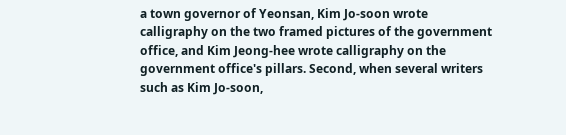a town governor of Yeonsan, Kim Jo-soon wrote calligraphy on the two framed pictures of the government office, and Kim Jeong-hee wrote calligraphy on the government office's pillars. Second, when several writers such as Kim Jo-soon,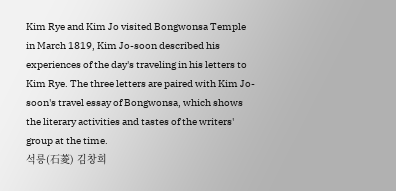Kim Rye and Kim Jo visited Bongwonsa Temple in March 1819, Kim Jo-soon described his experiences of the day's traveling in his letters to Kim Rye. The three letters are paired with Kim Jo-soon's travel essay of Bongwonsa, which shows the literary activities and tastes of the writers' group at the time.
석릉(石菱) 김창희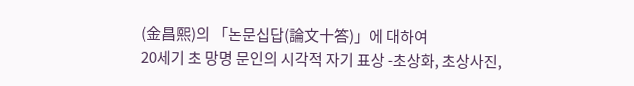(金昌熙)의 「논문십답(論文十答)」에 대하여
20세기 초 망명 문인의 시각적 자기 표상 -초상화, 초상사진,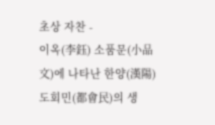초상 자찬 -
이옥(李鈺) 소품문(小品文)에 나타난 한양(漢陽) 도회민(都會民)의 생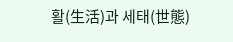활(生活)과 세태(世態)